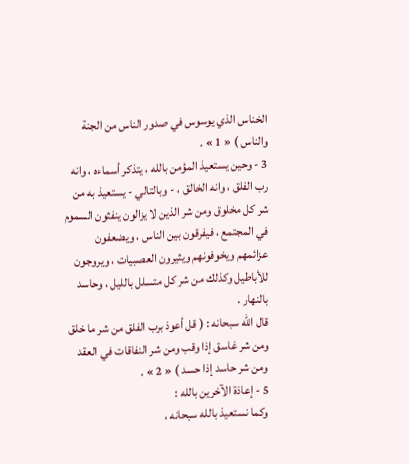الخناس الذي يوسوس في صدور الناس من الجنة والناس ) « 1 » .
3 - وحين يستعيذ المؤمن بالله ، يتذكر أسماءه ، وانه رب الفلق ، وانه الخالق ، - وبالتالي - يستعيذ به من شر كل مخلوق ومن شر الذين لا يزالون ينفثون السموم في المجتمع ، فيفرقون بين الناس ، ويضعفون عزائمهم ويخوفونهم ويثيرون العصبيات ، ويروجون للأباطيل وكذلك من شر كل متسلل بالليل ، وحاسد بالنهار .
قال الله سبحانه : ( قل أعوذ برب الفلق من شر ما خلق ومن شر غاسق إذا وقب ومن شر النفاقات في العقد ومن شر حاسد إذا حسد ) « 2 » .
5 - إعاذة الآخرين بالله :
وكما نستعيذ بالله سبحانه ،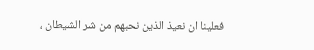فعلينا ان نعيذ الذين نحبهم من شر الشيطان ،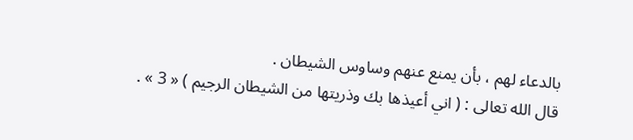بالدعاء لهم ، بأن يمنع عنهم وساوس الشيطان .
قال الله تعالى : ( اني أعيذها بك وذريتها من الشيطان الرجيم ) « 3 » .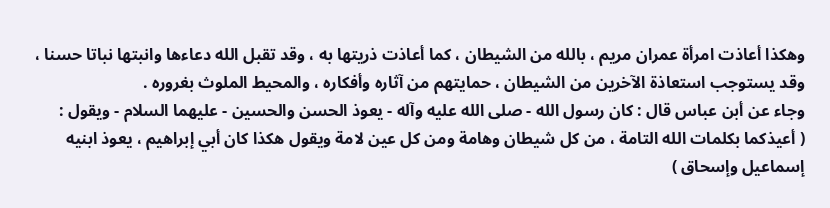وهكذا أعاذت امرأة عمران مريم ، بالله من الشيطان ، كما أعاذت ذريتها به ، وقد تقبل الله دعاءها وانبتها نباتا حسنا ، وقد يستوجب استعاذة الآخرين من الشيطان ، حمايتهم من آثاره وأفكاره ، والمحيط الملوث بغروره .
وجاء عن أبن عباس قال : كان رسول الله - صلى الله عليه وآله - يعوذ الحسن والحسين - عليهما السلام - ويقول :
( أعيذكما بكلمات الله التامة ، من كل شيطان وهامة ومن كل عين لامة ويقول هكذا كان أبي إبراهيم ، يعوذ ابنيه إسماعيل وإسحاق )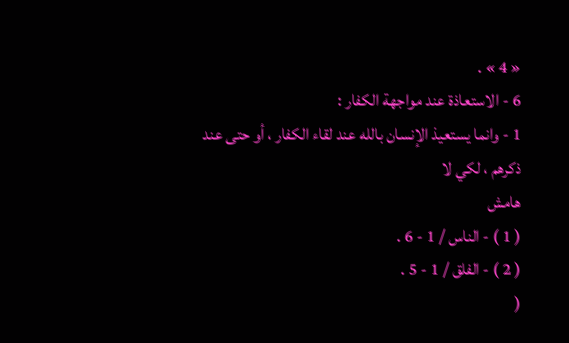« 4 » .
6 - الاستعاذة عند مواجهة الكفار :
1 - وانما يستعيذ الإنسان بالله عند لقاء الكفار ، أو حتى عند ذكرهم ، لكي لا
هامش
( 1 ) - الناس / 1 - 6 .
( 2 ) - الفلق / 1 - 5 .
(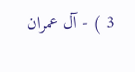3 ) - آل عمران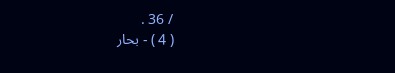/ 36 .
( 4 ) - بحار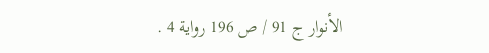الأنوار ج 91 / ص 196 رواية 4 .